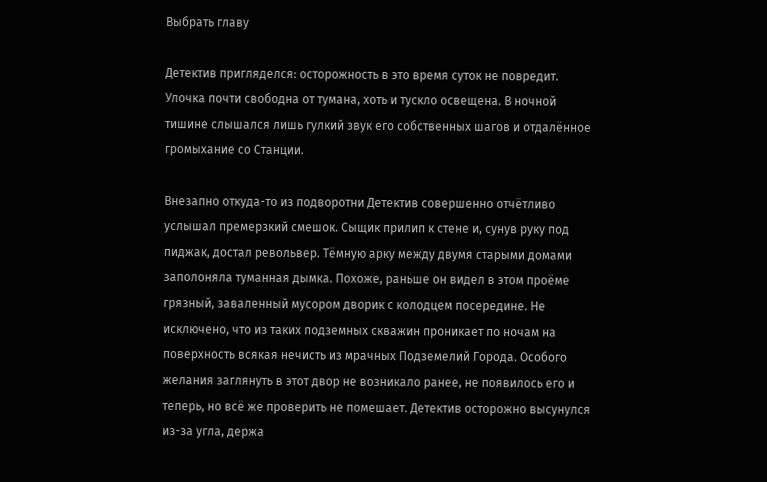Выбрать главу

Детектив пригляделся: осторожность в это время суток не повредит. Улочка почти свободна от тумана, хоть и тускло освещена. В ночной тишине слышался лишь гулкий звук его собственных шагов и отдалённое громыхание со Станции.

Внезапно откуда-то из подворотни Детектив совершенно отчётливо услышал премерзкий смешок. Сыщик прилип к стене и, сунув руку под пиджак, достал револьвер. Тёмную арку между двумя старыми домами заполоняла туманная дымка. Похоже, раньше он видел в этом проёме грязный, заваленный мусором дворик с колодцем посередине. Не исключено, что из таких подземных скважин проникает по ночам на поверхность всякая нечисть из мрачных Подземелий Города. Особого желания заглянуть в этот двор не возникало ранее, не появилось его и теперь, но всё же проверить не помешает. Детектив осторожно высунулся из-за угла, держа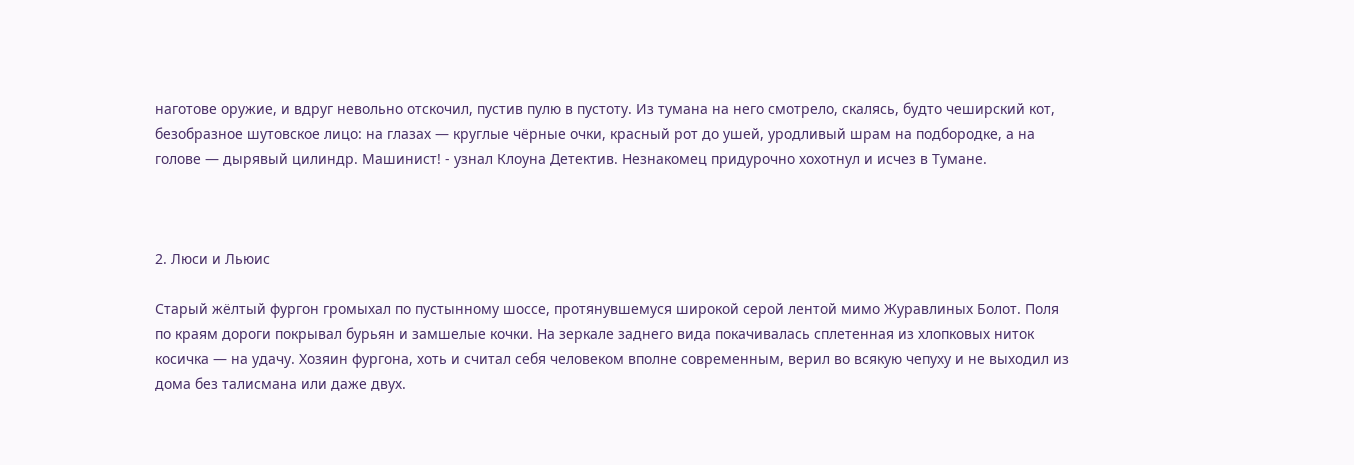наготове оружие, и вдруг невольно отскочил, пустив пулю в пустоту. Из тумана на него смотрело, скалясь, будто чеширский кот, безобразное шутовское лицо: на глазах — круглые чёрные очки, красный рот до ушей, уродливый шрам на подбородке, а на голове — дырявый цилиндр. Машинист! - узнал Клоуна Детектив. Незнакомец придурочно хохотнул и исчез в Тумане.



2. Люси и Льюис

Старый жёлтый фургон громыхал по пустынному шоссе, протянувшемуся широкой серой лентой мимо Журавлиных Болот. Поля по краям дороги покрывал бурьян и замшелые кочки. На зеркале заднего вида покачивалась сплетенная из хлопковых ниток косичка — на удачу. Хозяин фургона, хоть и считал себя человеком вполне современным, верил во всякую чепуху и не выходил из дома без талисмана или даже двух.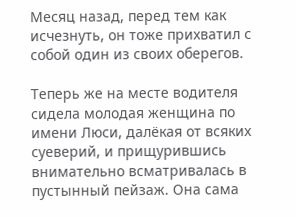Месяц назад, перед тем как исчезнуть, он тоже прихватил с собой один из своих оберегов.

Теперь же на месте водителя сидела молодая женщина по имени Люси, далёкая от всяких суеверий, и прищурившись внимательно всматривалась в пустынный пейзаж. Она сама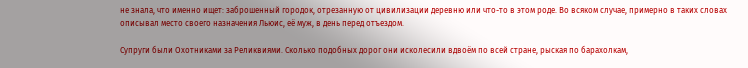не знала, что именно ищет: заброшенный городок, отрезанную от цивилизации деревню или что-то в этом роде. Во всяком случае, примерно в таких словах описывал место своего назначения Льюис, её муж, в день перед отъездом.

Супруги были Охотниками за Реликвиями. Сколько подобных дорог они исколесили вдвоём по всей стране, рыская по барахолкам,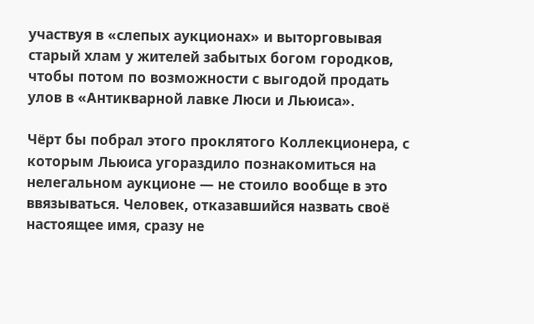участвуя в «слепых аукционах» и выторговывая старый хлам у жителей забытых богом городков, чтобы потом по возможности с выгодой продать улов в «Антикварной лавке Люси и Льюиса».

Чёрт бы побрал этого проклятого Коллекционера, с которым Льюиса угораздило познакомиться на нелегальном аукционе — не стоило вообще в это ввязываться. Человек, отказавшийся назвать своё настоящее имя, сразу не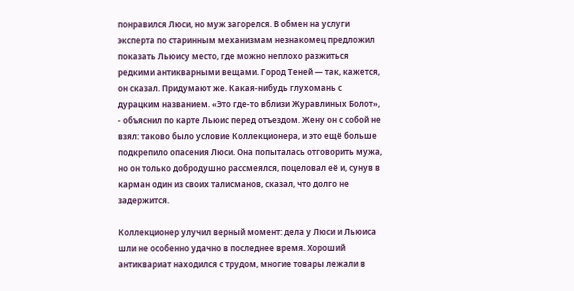понравился Люси, но муж загорелся. В обмен на услуги эксперта по старинным механизмам незнакомец предложил показать Льюису место, где можно неплохо разжиться редкими антикварными вещами. Город Теней — так, кажется, он сказал. Придумают же. Какая-нибудь глухомань с дурацким названием. «Это где-то вблизи Журавлиных Болот», - объяснил по карте Льюис перед отъездом. Жену он с собой не взял: таково было условие Коллекционера, и это ещё больше подкрепило опасения Люси. Она попыталась отговорить мужа, но он только добродушно рассмеялся, поцеловал её и, сунув в карман один из своих талисманов, сказал, что долго не задержится.

Коллекционер улучил верный момент: дела у Люси и Льюиса шли не особенно удачно в последнее время. Хороший антиквариат находился с трудом, многие товары лежали в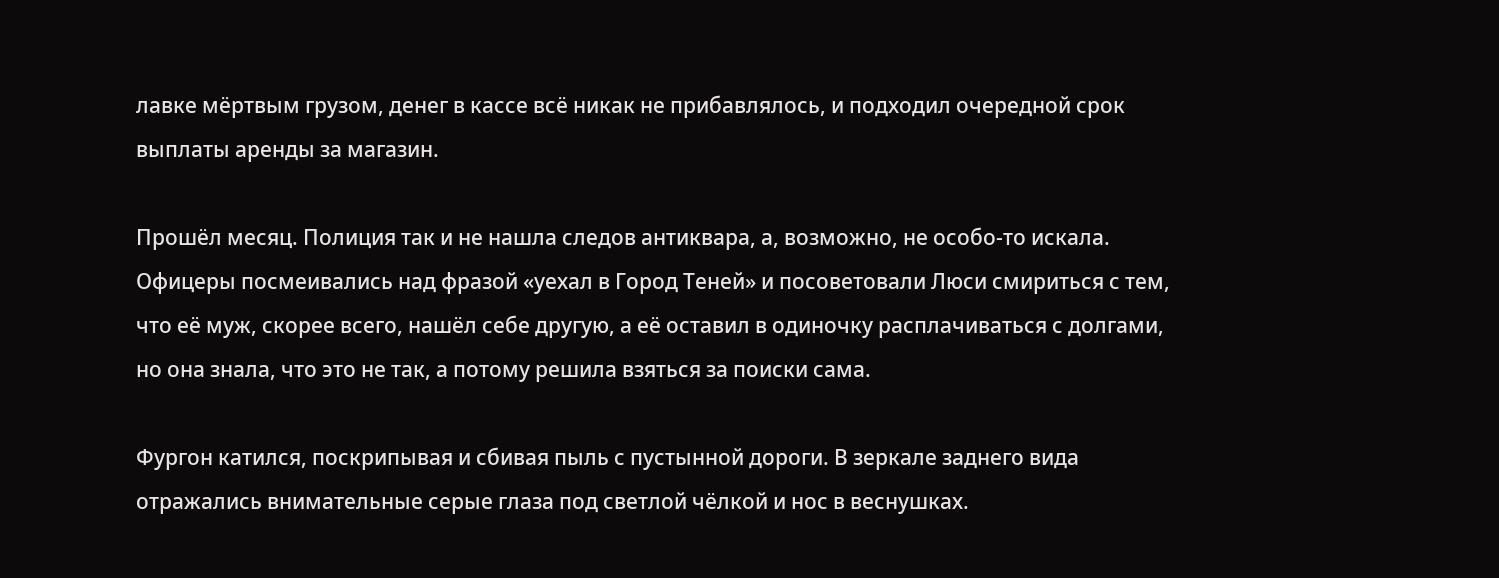лавке мёртвым грузом, денег в кассе всё никак не прибавлялось, и подходил очередной срок выплаты аренды за магазин.

Прошёл месяц. Полиция так и не нашла следов антиквара, а, возможно, не особо-то искала. Офицеры посмеивались над фразой «уехал в Город Теней» и посоветовали Люси смириться с тем, что её муж, скорее всего, нашёл себе другую, а её оставил в одиночку расплачиваться с долгами, но она знала, что это не так, а потому решила взяться за поиски сама.

Фургон катился, поскрипывая и сбивая пыль с пустынной дороги. В зеркале заднего вида отражались внимательные серые глаза под светлой чёлкой и нос в веснушках.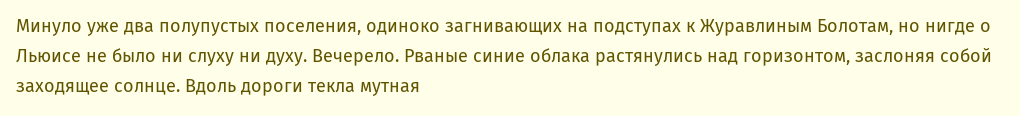Минуло уже два полупустых поселения, одиноко загнивающих на подступах к Журавлиным Болотам, но нигде о Льюисе не было ни слуху ни духу. Вечерело. Рваные синие облака растянулись над горизонтом, заслоняя собой заходящее солнце. Вдоль дороги текла мутная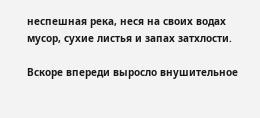неспешная река, неся на своих водах мусор, сухие листья и запах затхлости.

Вскоре впереди выросло внушительное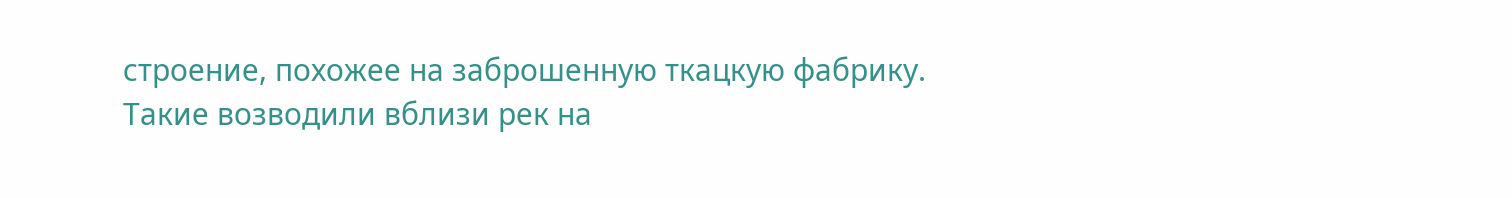строение, похожее на заброшенную ткацкую фабрику. Такие возводили вблизи рек на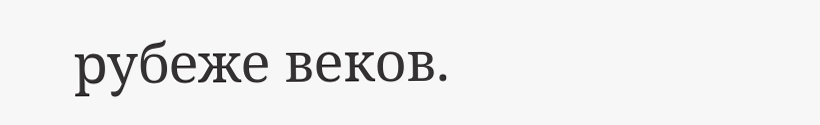рубеже веков.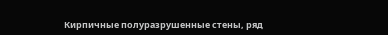Кирпичные полуразрушенные стены, ряд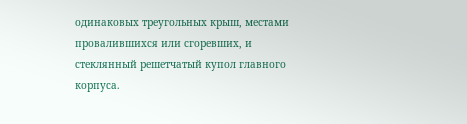одинаковых треугольных крыш, местами провалившихся или сгоревших, и стеклянный решетчатый купол главного корпуса.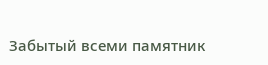Забытый всеми памятник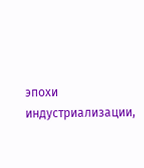эпохи индустриализации,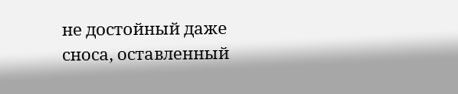не достойный даже сноса, оставленный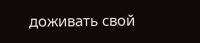доживать свой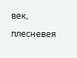век, плесневея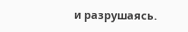и разрушаясь.